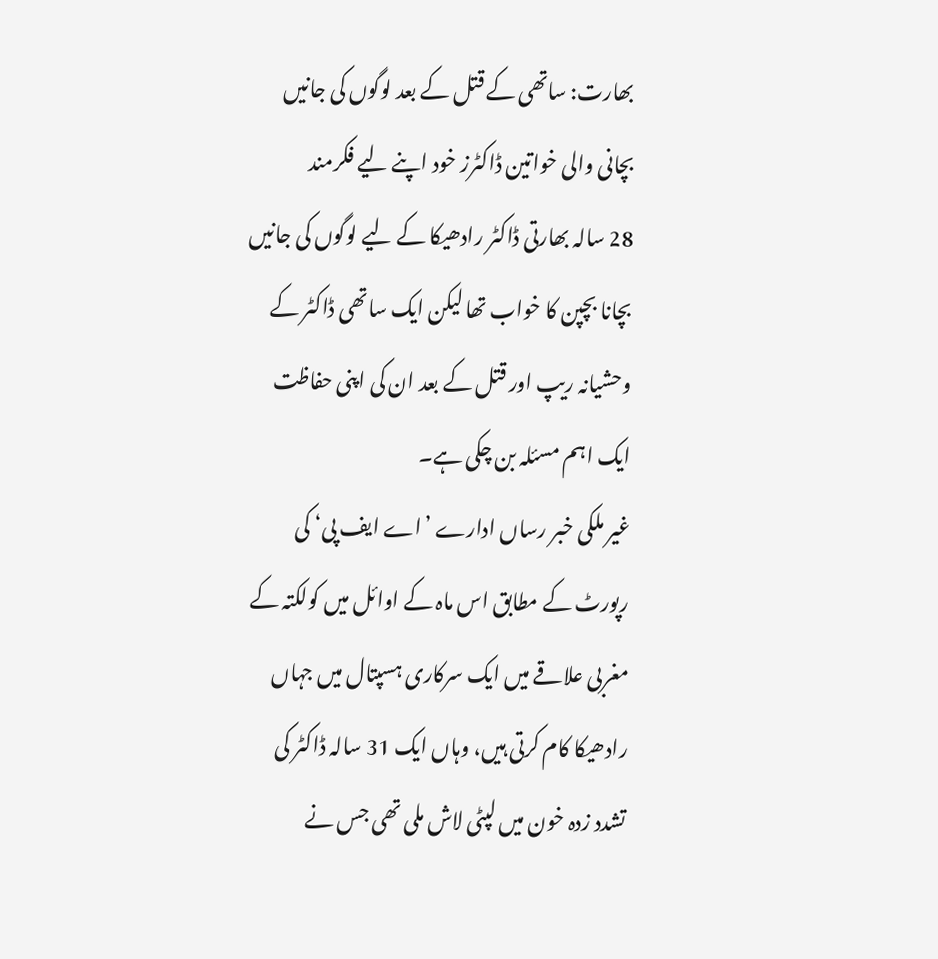بھارت: ساتھی کے قتل کے بعد لوگوں کی جانیں بچانی والی خواتین ڈاکٹرز خود اپنے لیے فکرمند
28 سالہ بھارتی ڈاکٹر رادھیکا کے لیے لوگوں کی جانیں بچانا بچپن کا خواب تھا لیکن ایک ساتھی ڈاکٹر کے وحشیانہ ریپ اور قتل کے بعد ان کی اپنی حفاظت ایک اہم مسئلہ بن چکی ہے۔
غیر ملکی خبر رساں ادارے ’اے ایف پی‘ کی رپورٹ کے مطابق اس ماہ کے اوائل میں کولکتہ کے مغربی علاقے میں ایک سرکاری ہسپتال میں جہاں رادھیکا کام کرتی ہیں، وہاں ایک 31 سالہ ڈاکٹر کی تشدد زدہ خون میں لپٹی لاش ملی تھی جس نے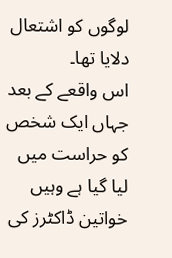لوگوں کو اشتعال دلایا تھا۔
اس واقعے کے بعد جہاں ایک شخص کو حراست میں لیا گیا ہے وہیں خواتین ڈاکٹرز کی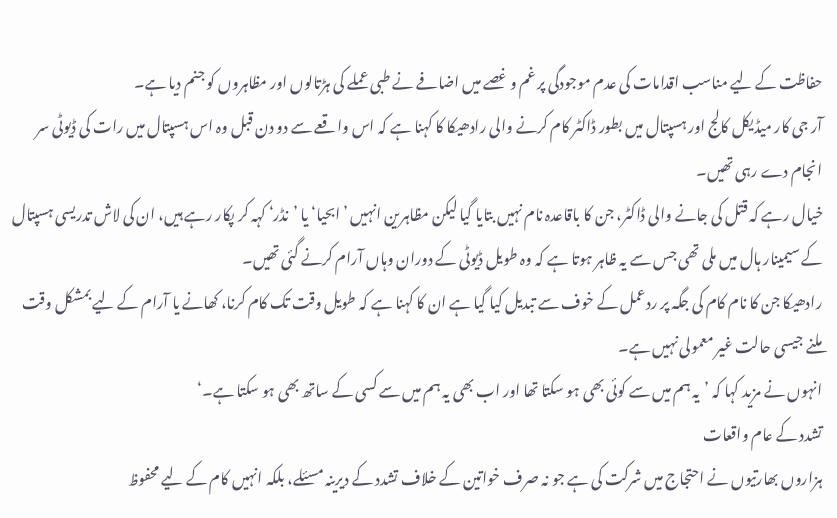حفاظت کے لیے مناسب اقدامات کی عدم موجودگی پر غم و غصے میں اضافے نے طبی عملے کی ہڑتالوں اور مظاہروں کو جنم دیا ہے۔
آر جی کار میڈیکل کالج اور ہسپتال میں بطور ڈاکٹر کام کرنے والی رادھیکا کا کہنا ہے کہ اس واقعے سے دو دن قبل وہ اس ہسپتال میں رات کی ڈیوٹی سر انجام دے رہی تھیں۔
خیال رہے کہ قتل کی جانے والی ڈاکٹر، جن کا باقاعدہ نام نہیں بتایا گیا لیکن مظاہرین انہیں ’ابحیا‘ یا ’نڈر‘ کہہ کر پکار رہے ہیں، ان کی لاش تدریسی ہسپتال کے سیمینار ہال میں ملی تھی جس سے یہ ظاہر ہوتا ہے کہ وہ طویل ڈیوٹی کے دوران وہاں آرام کرنے گئی تھیں۔
رادھیکا جن کا نام کام کی جگہ پر ردعمل کے خوف سے تبدیل کیا گیا ہے ان کا کہنا ہے کہ طویل وقت تک کام کرنا، کھانے یا آرام کے لیے بمشکل وقت ملنے جیسی حالت غیر معمولی نہیں ہے۔
انہوں نے مزید کہا کہ ’یہ ہم میں سے کوئی بھی ہو سکتا تھا اور اب بھی یہ ہم میں سے کسی کے ساتھ بھی ہو سکتا ہے۔‘
تشدد کے عام واقعات
ہزاروں بھارتیوں نے احتجاج میں شرکت کی ہے جو نہ صرف خواتین کے خلاف تشدد کے دیرینہ مسئلے، بلکہ انہیں کام کے لیے محفوظ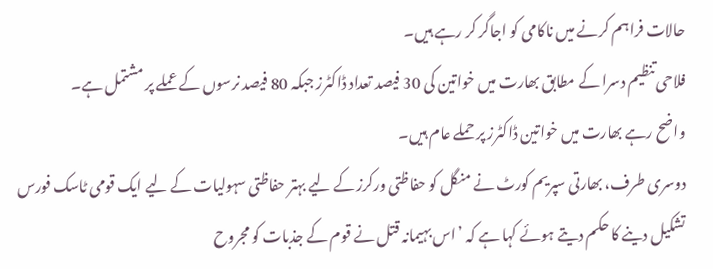حالات فراہم کرنے میں ناکامی کو اجاگر کر رہے ہیں۔
فلاحی تنظیم دسرا کے مطابق بھارت میں خواتین کی 30 فیصد تعداد ڈاکٹرز جبکہ 80 فیصد نرسوں کے عملے پر مشتمل ہے۔
واضح رہے بھارت میں خواتین ڈاکٹرز پر حملے عام ہیں۔
دوسری طرف، بھارتی سپریم کورٹ نے منگل کو حفاظتی ورکرز کے لیے بہتر حفاظتی سہولیات کے لیے ایک قومی ٹاسک فورس تشکیل دینے کا حکم دیتے ہوئے کہا ہے کہ ’اس بہیمانہ قتل نے قوم کے جذبات کو مجروح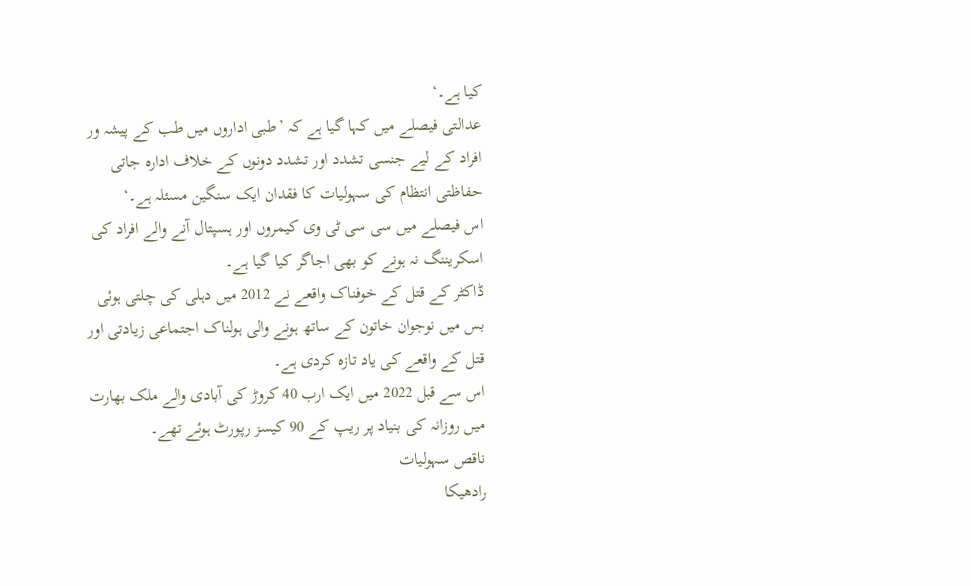کیا ہے۔‘
عدالتی فیصلے میں کہا گیا ہے کہ ’طبی اداروں میں طب کے پیشہ ور افراد کے لیے جنسی تشدد اور تشدد دونوں کے خلاف ادارہ جاتی حفاظتی انتظام کی سہولیات کا فقدان ایک سنگین مسئلہ ہے۔‘
اس فیصلے میں سی سی ٹی وی کیمروں اور ہسپتال آنے والے افراد کی اسکریننگ نہ ہونے کو بھی اجاگر کیا گیا ہے۔
ڈاکٹر کے قتل کے خوفناک واقعے نے 2012 میں دہلی کی چلتی ہوئی بس میں نوجوان خاتون کے ساتھ ہونے والی ہولناک اجتماعی زیادتی اور قتل کے واقعے کی یاد تازہ کردی ہے۔
اس سے قبل 2022 میں ایک ارب 40 کروڑ کی آبادی والے ملک بھارت میں روزانہ کی بنیاد پر ریپ کے 90 کیسز رپورٹ ہوئے تھے۔
ناقص سہولیات
رادھیکا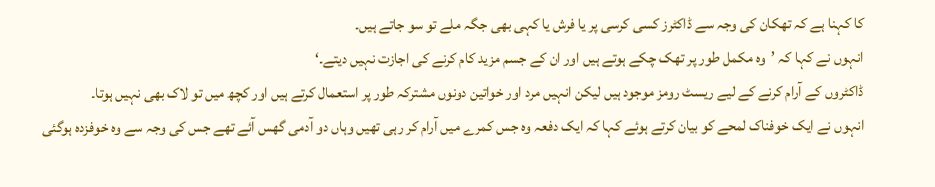کا کہنا ہے کہ تھکان کی وجہ سے ڈاکٹرز کسی کرسی پر یا فرش یا کہی بھی جگہ ملے تو سو جاتے ہیں۔
انہوں نے کہا کہ ’وہ مکمل طور پر تھک چکے ہوتے ہیں اور ان کے جسم مزید کام کرنے کی اجازت نہیں دیتے۔‘
ڈاکٹروں کے آرام کرنے کے لیے ریسٹ رومز موجود ہیں لیکن انہیں مرد اور خواتین دونوں مشترکہ طور پر استعمال کرتے ہیں اور کچھ میں تو لاک بھی نہیں ہوتا۔
انہوں نے ایک خوفناک لمحے کو بیان کرتے ہوئے کہا کہ ایک دفعہ وہ جس کمرے میں آرام کر رہی تھیں وہاں دو آدمی گھس آئے تھے جس کی وجہ سے وہ خوفزدہ ہوگئی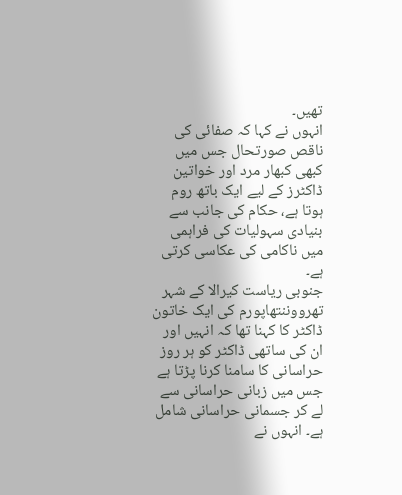تھیں۔
انہوں نے کہا کہ صفائی کی ناقص صورتحال جس میں کبھی کبھار مرد اور خواتین ڈاکٹرز کے لیے ایک باتھ روم ہوتا ہے، حکام کی جانب سے بنیادی سہولیات کی فراہمی میں ناکامی کی عکاسی کرتی ہے۔
جنوبی ریاست کیرالا کے شہر تھرووننتھاپورم کی ایک خاتون ڈاکٹر کا کہنا تھا کہ انہیں اور ان کی ساتھی ڈاکٹر کو ہر روز حراسانی کا سامنا کرنا پڑتا ہے جس میں زبانی حراسانی سے لے کر جسمانی حراسانی شامل ہے۔ انہوں نے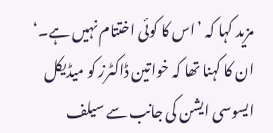مزید کہا کہ ’اس کا کوئی اختتام نہیں ہے۔‘
ان کا کہنا تھا کہ خواتین ڈاکٹرز کو میڈیکل ایسوسی ایشن کی جانب سے سیلف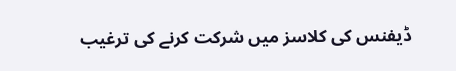ڈیفنس کی کلاسز میں شرکت کرنے کی ترغیب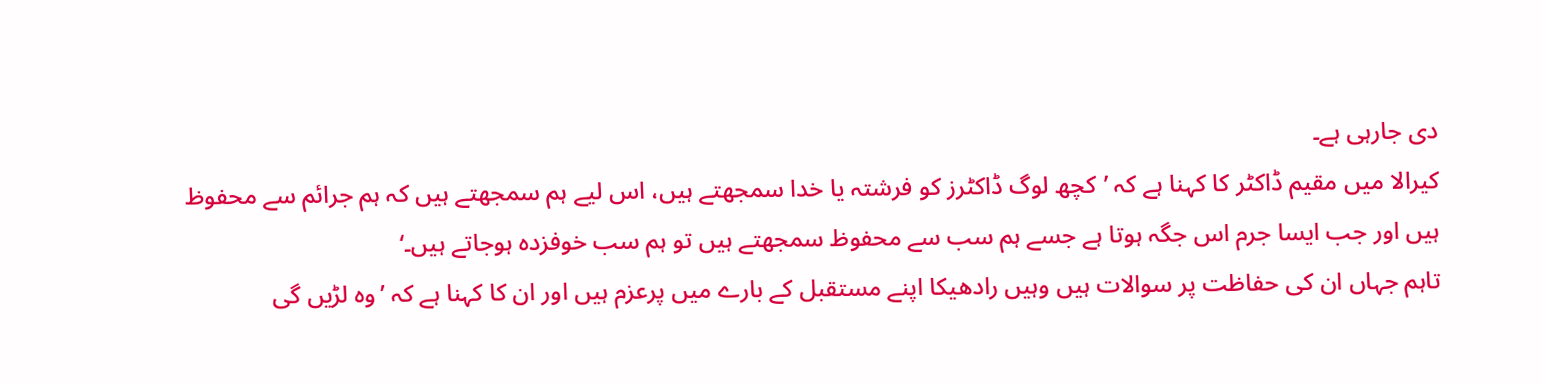دی جارہی ہے۔
کیرالا میں مقیم ڈاکٹر کا کہنا ہے کہ ’کچھ لوگ ڈاکٹرز کو فرشتہ یا خدا سمجھتے ہیں، اس لیے ہم سمجھتے ہیں کہ ہم جرائم سے محفوظ ہیں اور جب ایسا جرم اس جگہ ہوتا ہے جسے ہم سب سے محفوظ سمجھتے ہیں تو ہم سب خوفزدہ ہوجاتے ہیں۔‘
تاہم جہاں ان کی حفاظت پر سوالات ہیں وہیں رادھیکا اپنے مستقبل کے بارے میں پرعزم ہیں اور ان کا کہنا ہے کہ ’وہ لڑیں گی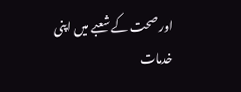اور صحت کے شعبے میں اپنی خدمات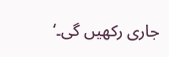جاری رکھیں گی۔‘